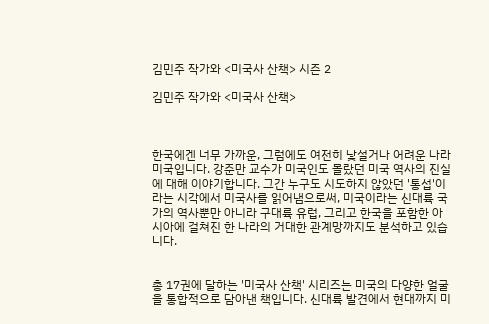김민주 작가와 <미국사 산책> 시즌 2

김민주 작가와 <미국사 산책>



한국에겐 너무 가까운, 그럼에도 여전히 낯설거나 어려운 나라 미국입니다. 강준만 교수가 미국인도 몰랐던 미국 역사의 진실에 대해 이야기합니다. 그간 누구도 시도하지 않았던 '통섭'이라는 시각에서 미국사를 읽어냄으로써, 미국이라는 신대륙 국가의 역사뿐만 아니라 구대륙 유럽, 그리고 한국을 포함한 아시아에 걸쳐진 한 나라의 거대한 관계망까지도 분석하고 있습니다.


총 17권에 달하는 '미국사 산책' 시리즈는 미국의 다양한 얼굴을 통합적으로 담아낸 책입니다. 신대륙 발견에서 현대까지 미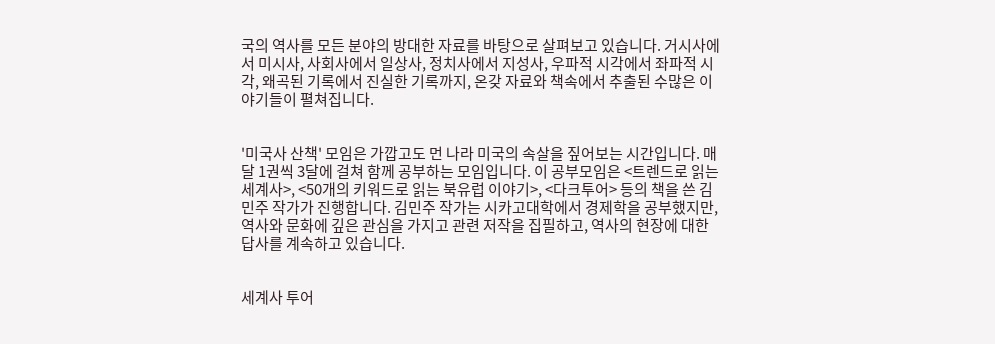국의 역사를 모든 분야의 방대한 자료를 바탕으로 살펴보고 있습니다. 거시사에서 미시사, 사회사에서 일상사, 정치사에서 지성사, 우파적 시각에서 좌파적 시각, 왜곡된 기록에서 진실한 기록까지, 온갖 자료와 책속에서 추출된 수많은 이야기들이 펼쳐집니다.


'미국사 산책' 모임은 가깝고도 먼 나라 미국의 속살을 짚어보는 시간입니다. 매달 1권씩 3달에 걸쳐 함께 공부하는 모임입니다. 이 공부모임은 <트렌드로 읽는 세계사>, <50개의 키워드로 읽는 북유럽 이야기>, <다크투어> 등의 책을 쓴 김민주 작가가 진행합니다. 김민주 작가는 시카고대학에서 경제학을 공부했지만, 역사와 문화에 깊은 관심을 가지고 관련 저작을 집필하고, 역사의 현장에 대한 답사를 계속하고 있습니다.


세계사 투어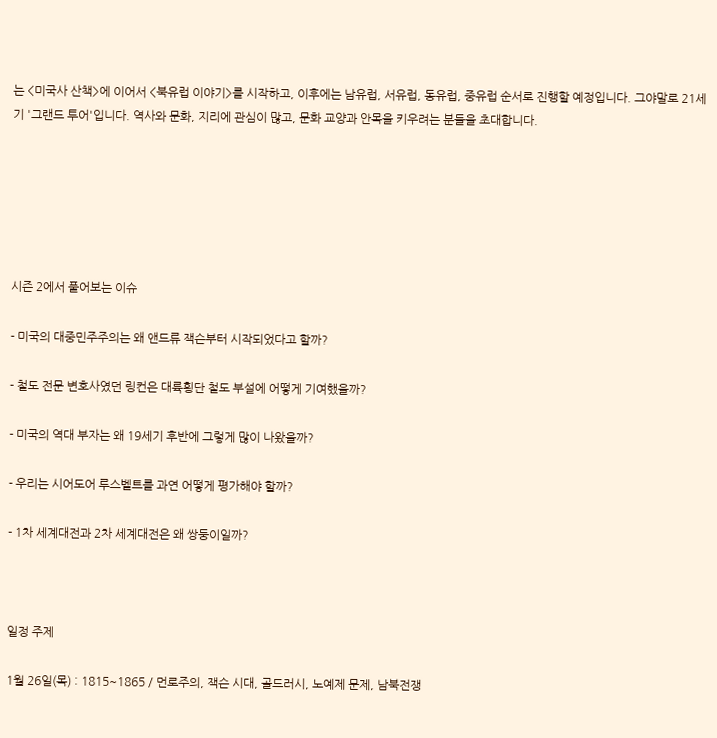는 <미국사 산책>에 이어서 <북유럽 이야기>를 시작하고, 이후에는 남유럽, 서유럽, 동유럽, 중유럽 순서로 진행할 예정입니다. 그야말로 21세기 '그랜드 투어'입니다. 역사와 문화, 지리에 관심이 많고, 문화 교양과 안목을 키우려는 분들을 초대합니다.






시즌 2에서 풀어보는 이슈

- 미국의 대중민주주의는 왜 앤드류 잭슨부터 시작되었다고 할까?

- 철도 전문 변호사였던 링컨은 대륙횡단 철도 부설에 어떻게 기여했을까?

- 미국의 역대 부자는 왜 19세기 후반에 그렇게 많이 나왔을까?

- 우리는 시어도어 루스벨트를 과연 어떻게 평가해야 할까?

- 1차 세계대전과 2차 세계대전은 왜 쌍둥이일까?



일정 주제

1월 26일(목) : 1815~1865 / 먼로주의, 잭슨 시대, 골드러시, 노예제 문제, 남북전쟁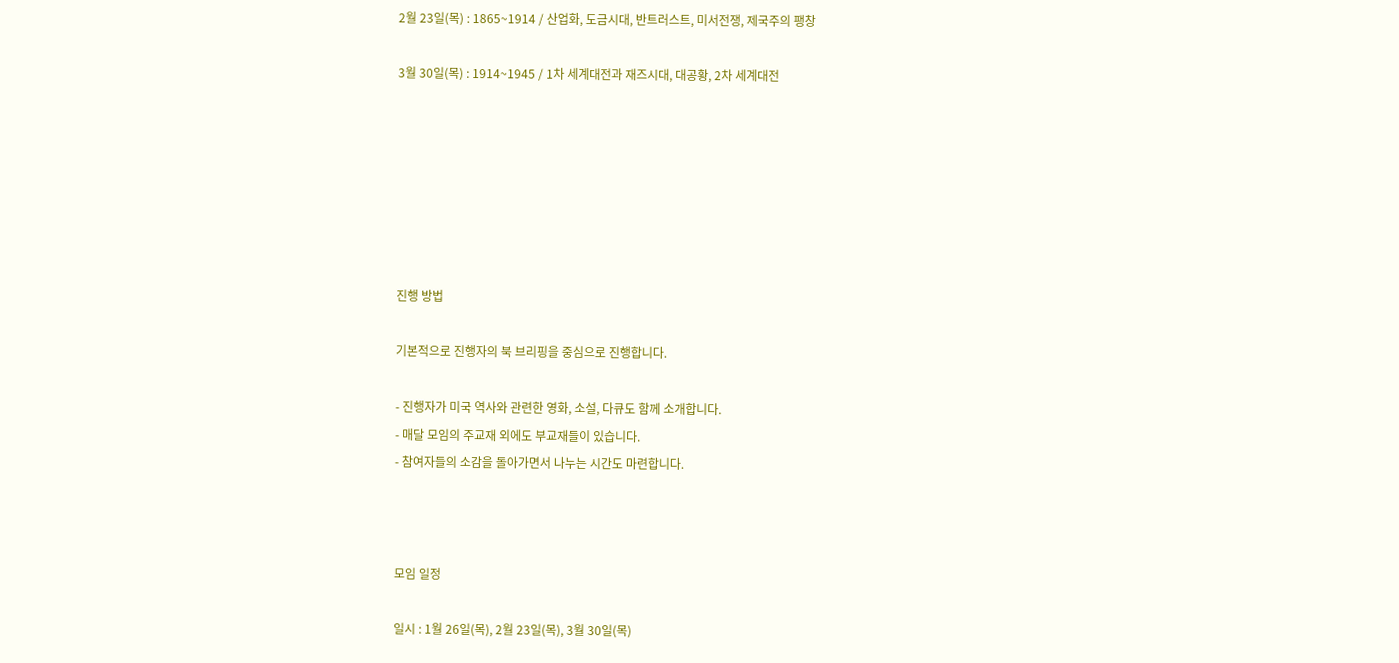2월 23일(목) : 1865~1914 / 산업화, 도금시대, 반트러스트, 미서전쟁, 제국주의 팽창

3월 30일(목) : 1914~1945 / 1차 세계대전과 재즈시대, 대공황, 2차 세계대전







진행 방법

기본적으로 진행자의 북 브리핑을 중심으로 진행합니다.

- 진행자가 미국 역사와 관련한 영화, 소설, 다큐도 함께 소개합니다.
- 매달 모임의 주교재 외에도 부교재들이 있습니다.
- 참여자들의 소감을 돌아가면서 나누는 시간도 마련합니다.



모임 일정

일시 : 1월 26일(목), 2월 23일(목), 3월 30일(목)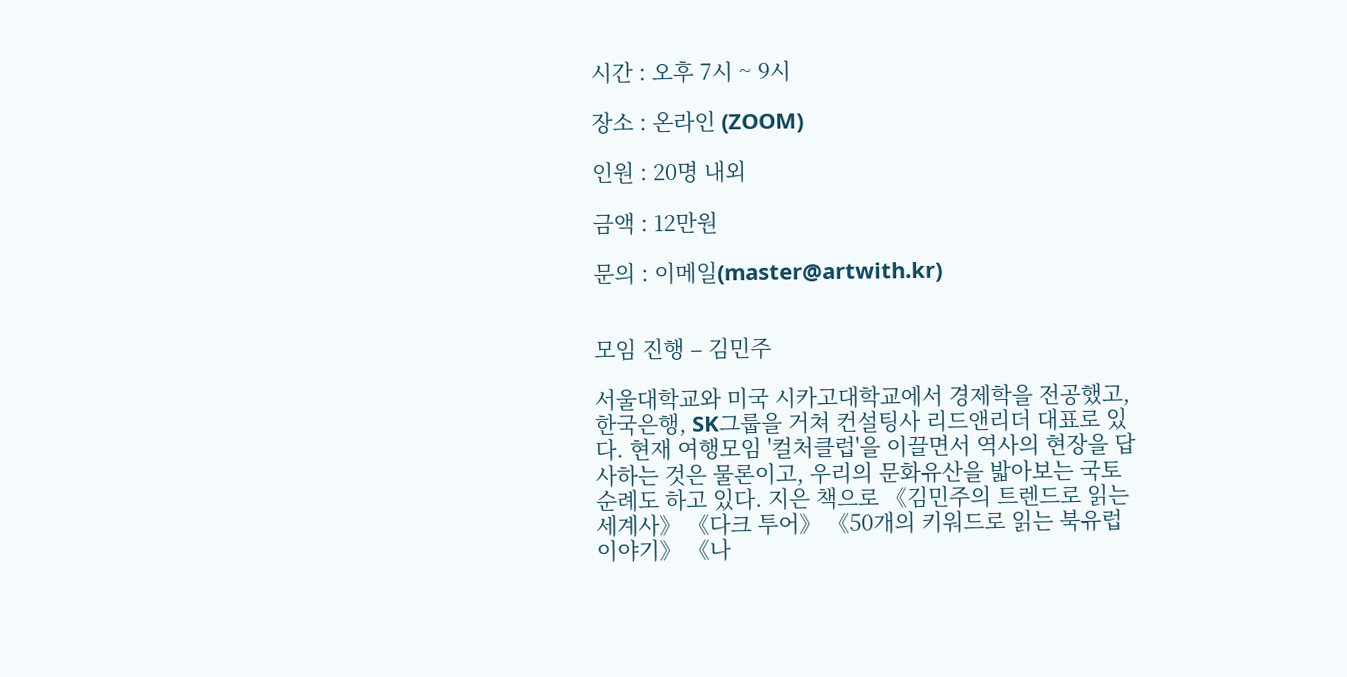시간 : 오후 7시 ~ 9시

장소 : 온라인 (ZOOM)

인원 : 20명 내외

금액 : 12만원

문의 : 이메일(master@artwith.kr)


모임 진행 – 김민주

서울대학교와 미국 시카고대학교에서 경제학을 전공했고, 한국은행, SK그룹을 거쳐 컨설팅사 리드앤리더 대표로 있다. 현재 여행모임 '컬처클럽'을 이끌면서 역사의 현장을 답사하는 것은 물론이고, 우리의 문화유산을 밟아보는 국토순례도 하고 있다. 지은 책으로 《김민주의 트렌드로 읽는 세계사》 《다크 투어》 《50개의 키워드로 읽는 북유럽 이야기》 《나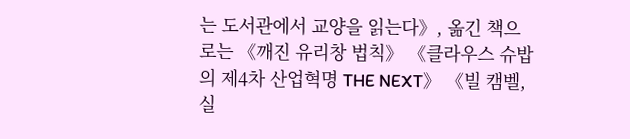는 도서관에서 교양을 읽는다》, 옮긴 책으로는 《깨진 유리창 법칙》 《클라우스 슈밥의 제4차 산업혁명 THE NEXT》 《빌 캠벨, 실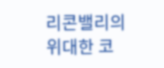리콘밸리의 위대한 코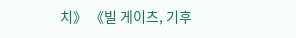치》 《빌 게이츠, 기후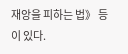재앙을 피하는 법》 등이 있다.